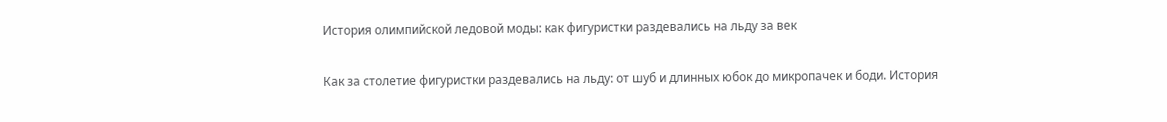История олимпийской ледовой моды: как фигуристки раздевались на льду за век

Как за столетие фигуристки раздевались на льду: от шуб и длинных юбок до микропачек и боди. История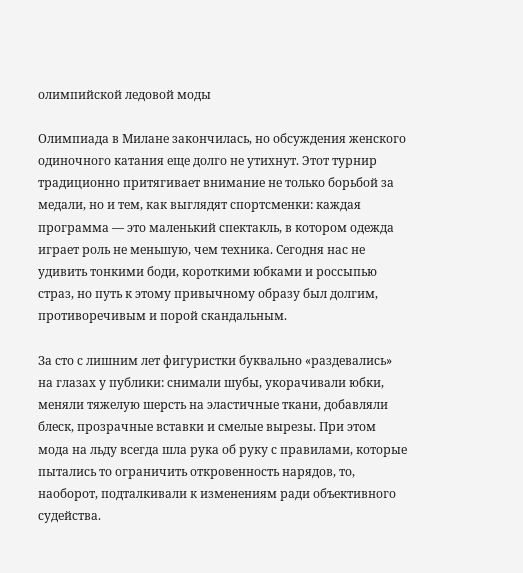олимпийской ледовой моды

Олимпиада в Милане закончилась, но обсуждения женского одиночного катания еще долго не утихнут. Этот турнир традиционно притягивает внимание не только борьбой за медали, но и тем, как выглядят спортсменки: каждая программа — это маленький спектакль, в котором одежда играет роль не меньшую, чем техника. Сегодня нас не удивить тонкими боди, короткими юбками и россыпью страз, но путь к этому привычному образу был долгим, противоречивым и порой скандальным.

За сто с лишним лет фигуристки буквально «раздевались» на глазах у публики: снимали шубы, укорачивали юбки, меняли тяжелую шерсть на эластичные ткани, добавляли блеск, прозрачные вставки и смелые вырезы. При этом мода на льду всегда шла рука об руку с правилами, которые пытались то ограничить откровенность нарядов, то, наоборот, подталкивали к изменениям ради объективного судейства.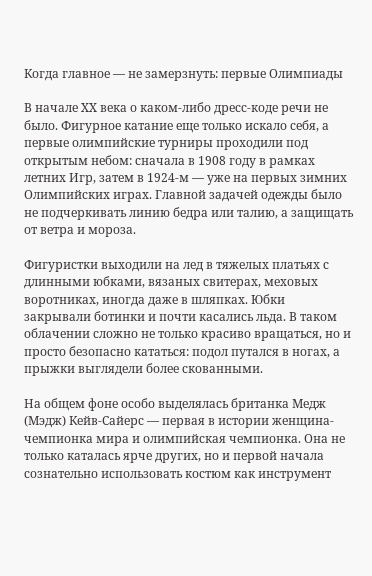Когда главное — не замерзнуть: первые Олимпиады

В начале XX века о каком-либо дресс-коде речи не было. Фигурное катание еще только искало себя, а первые олимпийские турниры проходили под открытым небом: сначала в 1908 году в рамках летних Игр, затем в 1924-м — уже на первых зимних Олимпийских играх. Главной задачей одежды было не подчеркивать линию бедра или талию, а защищать от ветра и мороза.

Фигуристки выходили на лед в тяжелых платьях с длинными юбками, вязаных свитерах, меховых воротниках, иногда даже в шляпках. Юбки закрывали ботинки и почти касались льда. В таком облачении сложно не только красиво вращаться, но и просто безопасно кататься: подол путался в ногах, а прыжки выглядели более скованными.

На общем фоне особо выделялась британка Медж (Мэдж) Кейв-Сайерс — первая в истории женщина-чемпионка мира и олимпийская чемпионка. Она не только каталась ярче других, но и первой начала сознательно использовать костюм как инструмент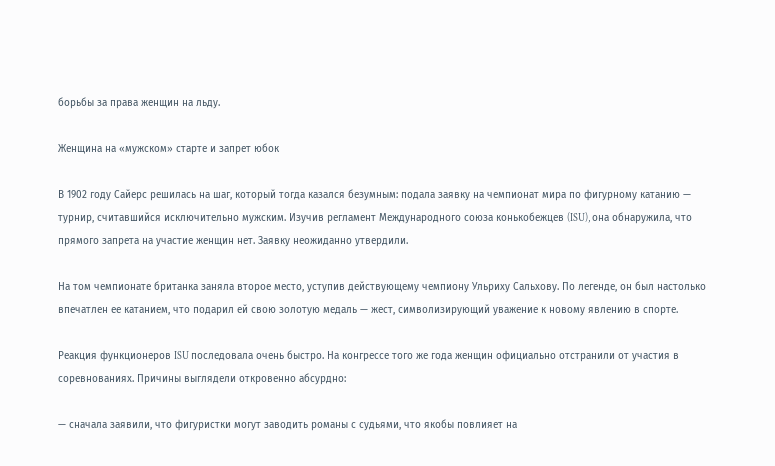борьбы за права женщин на льду.

Женщина на «мужском» старте и запрет юбок

В 1902 году Сайерс решилась на шаг, который тогда казался безумным: подала заявку на чемпионат мира по фигурному катанию — турнир, считавшийся исключительно мужским. Изучив регламент Международного союза конькобежцев (ISU), она обнаружила, что прямого запрета на участие женщин нет. Заявку неожиданно утвердили.

На том чемпионате британка заняла второе место, уступив действующему чемпиону Ульриху Сальхову. По легенде, он был настолько впечатлен ее катанием, что подарил ей свою золотую медаль — жест, символизирующий уважение к новому явлению в спорте.

Реакция функционеров ISU последовала очень быстро. На конгрессе того же года женщин официально отстранили от участия в соревнованиях. Причины выглядели откровенно абсурдно:

— сначала заявили, что фигуристки могут заводить романы с судьями, что якобы повлияет на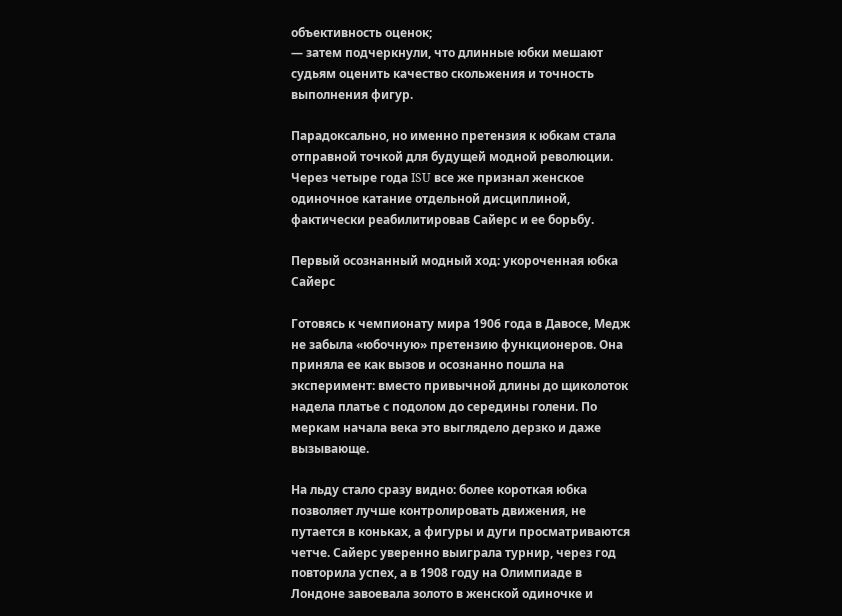объективность оценок;
— затем подчеркнули, что длинные юбки мешают судьям оценить качество скольжения и точность выполнения фигур.

Парадоксально, но именно претензия к юбкам стала отправной точкой для будущей модной революции. Через четыре года ISU все же признал женское одиночное катание отдельной дисциплиной, фактически реабилитировав Сайерс и ее борьбу.

Первый осознанный модный ход: укороченная юбка Сайерс

Готовясь к чемпионату мира 1906 года в Давосе, Медж не забыла «юбочную» претензию функционеров. Она приняла ее как вызов и осознанно пошла на эксперимент: вместо привычной длины до щиколоток надела платье с подолом до середины голени. По меркам начала века это выглядело дерзко и даже вызывающе.

На льду стало сразу видно: более короткая юбка позволяет лучше контролировать движения, не путается в коньках, а фигуры и дуги просматриваются четче. Сайерс уверенно выиграла турнир, через год повторила успех, а в 1908 году на Олимпиаде в Лондоне завоевала золото в женской одиночке и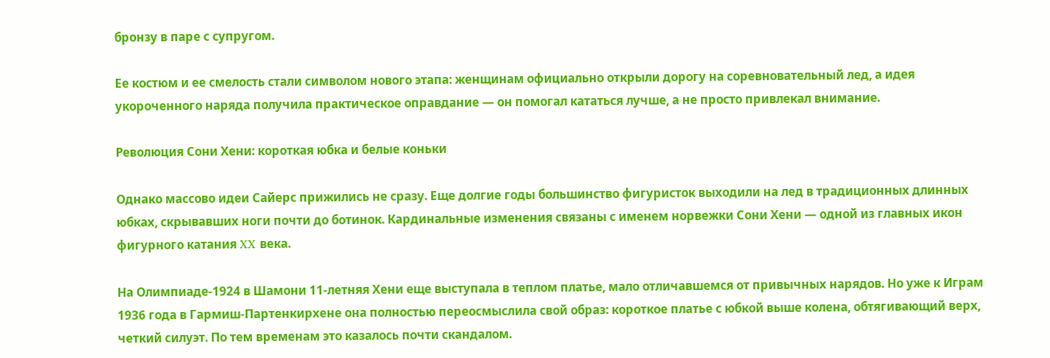бронзу в паре с супругом.

Ее костюм и ее смелость стали символом нового этапа: женщинам официально открыли дорогу на соревновательный лед, а идея укороченного наряда получила практическое оправдание — он помогал кататься лучше, а не просто привлекал внимание.

Революция Сони Хени: короткая юбка и белые коньки

Однако массово идеи Сайерс прижились не сразу. Еще долгие годы большинство фигуристок выходили на лед в традиционных длинных юбках, скрывавших ноги почти до ботинок. Кардинальные изменения связаны с именем норвежки Сони Хени — одной из главных икон фигурного катания XX века.

На Олимпиаде-1924 в Шамони 11-летняя Хени еще выступала в теплом платье, мало отличавшемся от привычных нарядов. Но уже к Играм 1936 года в Гармиш-Партенкирхене она полностью переосмыслила свой образ: короткое платье с юбкой выше колена, обтягивающий верх, четкий силуэт. По тем временам это казалось почти скандалом.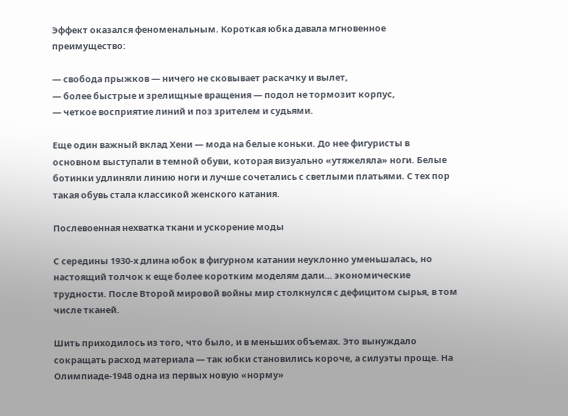Эффект оказался феноменальным. Короткая юбка давала мгновенное преимущество:

— свобода прыжков — ничего не сковывает раскачку и вылет,
— более быстрые и зрелищные вращения — подол не тормозит корпус,
— четкое восприятие линий и поз зрителем и судьями.

Еще один важный вклад Хени — мода на белые коньки. До нее фигуристы в основном выступали в темной обуви, которая визуально «утяжеляла» ноги. Белые ботинки удлиняли линию ноги и лучше сочетались с светлыми платьями. С тех пор такая обувь стала классикой женского катания.

Послевоенная нехватка ткани и ускорение моды

С середины 1930-х длина юбок в фигурном катании неуклонно уменьшалась, но настоящий толчок к еще более коротким моделям дали… экономические трудности. После Второй мировой войны мир столкнулся с дефицитом сырья, в том числе тканей.

Шить приходилось из того, что было, и в меньших объемах. Это вынуждало сокращать расход материала — так юбки становились короче, а силуэты проще. На Олимпиаде-1948 одна из первых новую «норму»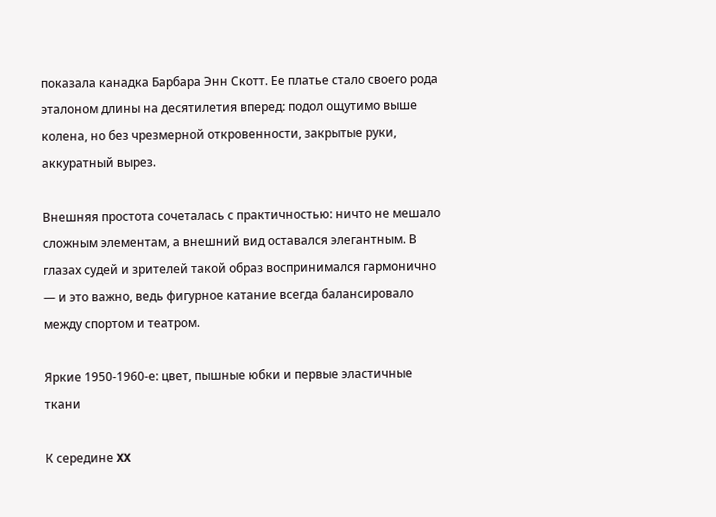показала канадка Барбара Энн Скотт. Ее платье стало своего рода эталоном длины на десятилетия вперед: подол ощутимо выше колена, но без чрезмерной откровенности, закрытые руки, аккуратный вырез.

Внешняя простота сочеталась с практичностью: ничто не мешало сложным элементам, а внешний вид оставался элегантным. В глазах судей и зрителей такой образ воспринимался гармонично — и это важно, ведь фигурное катание всегда балансировало между спортом и театром.

Яркие 1950-1960-е: цвет, пышные юбки и первые эластичные ткани

К середине XX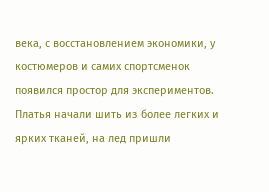века, с восстановлением экономики, у костюмеров и самих спортсменок появился простор для экспериментов. Платья начали шить из более легких и ярких тканей, на лед пришли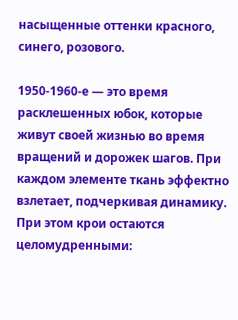насыщенные оттенки красного, синего, розового.

1950-1960-е — это время расклешенных юбок, которые живут своей жизнью во время вращений и дорожек шагов. При каждом элементе ткань эффектно взлетает, подчеркивая динамику. При этом крои остаются целомудренными: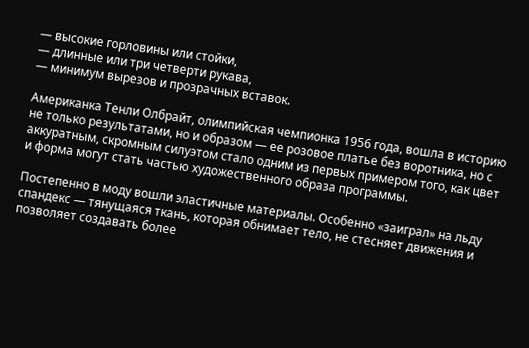— высокие горловины или стойки,
— длинные или три четверти рукава,
— минимум вырезов и прозрачных вставок.

Американка Тенли Олбрайт, олимпийская чемпионка 1956 года, вошла в историю не только результатами, но и образом — ее розовое платье без воротника, но с аккуратным, скромным силуэтом стало одним из первых примером того, как цвет и форма могут стать частью художественного образа программы.

Постепенно в моду вошли эластичные материалы. Особенно «заиграл» на льду спандекс — тянущаяся ткань, которая обнимает тело, не стесняет движения и позволяет создавать более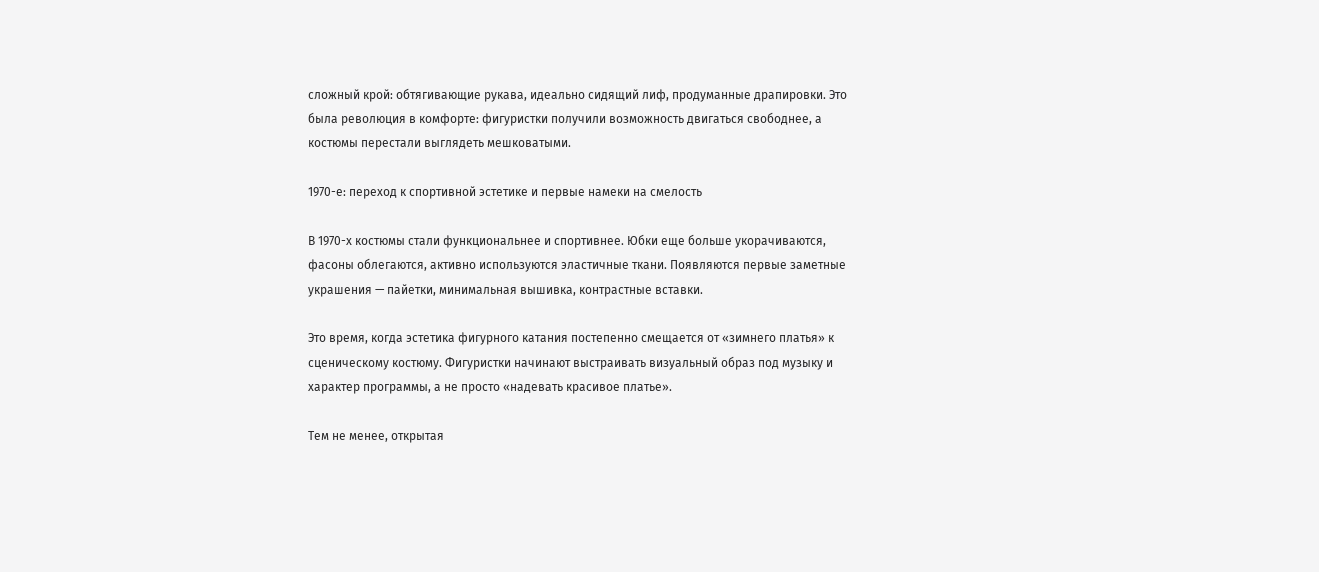сложный крой: обтягивающие рукава, идеально сидящий лиф, продуманные драпировки. Это была революция в комфорте: фигуристки получили возможность двигаться свободнее, а костюмы перестали выглядеть мешковатыми.

1970-е: переход к спортивной эстетике и первые намеки на смелость

В 1970-х костюмы стали функциональнее и спортивнее. Юбки еще больше укорачиваются, фасоны облегаются, активно используются эластичные ткани. Появляются первые заметные украшения — пайетки, минимальная вышивка, контрастные вставки.

Это время, когда эстетика фигурного катания постепенно смещается от «зимнего платья» к сценическому костюму. Фигуристки начинают выстраивать визуальный образ под музыку и характер программы, а не просто «надевать красивое платье».

Тем не менее, открытая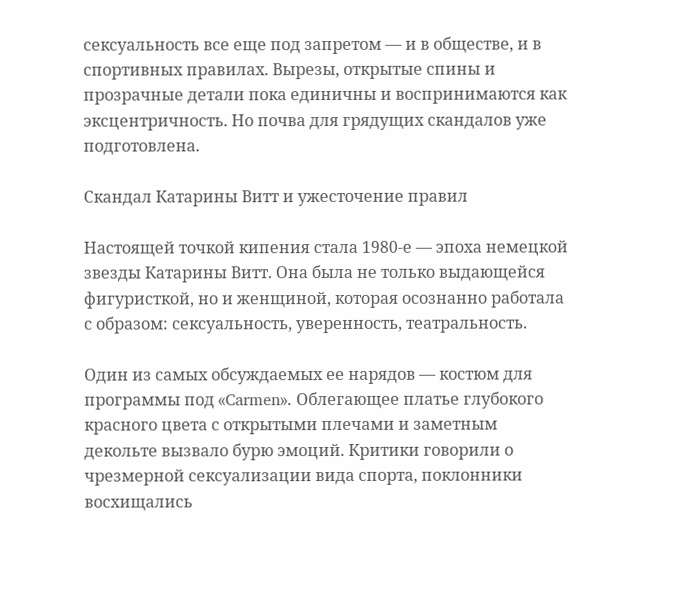сексуальность все еще под запретом — и в обществе, и в спортивных правилах. Вырезы, открытые спины и прозрачные детали пока единичны и воспринимаются как эксцентричность. Но почва для грядущих скандалов уже подготовлена.

Скандал Катарины Витт и ужесточение правил

Настоящей точкой кипения стала 1980-е — эпоха немецкой звезды Катарины Витт. Она была не только выдающейся фигуристкой, но и женщиной, которая осознанно работала с образом: сексуальность, уверенность, театральность.

Один из самых обсуждаемых ее нарядов — костюм для программы под «Carmen». Облегающее платье глубокого красного цвета с открытыми плечами и заметным декольте вызвало бурю эмоций. Критики говорили о чрезмерной сексуализации вида спорта, поклонники восхищались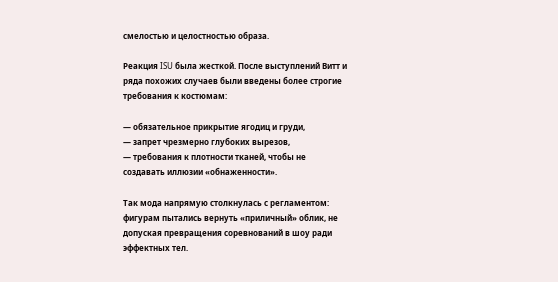смелостью и целостностью образа.

Реакция ISU была жесткой. После выступлений Витт и ряда похожих случаев были введены более строгие требования к костюмам:

— обязательное прикрытие ягодиц и груди,
— запрет чрезмерно глубоких вырезов,
— требования к плотности тканей, чтобы не создавать иллюзии «обнаженности».

Так мода напрямую столкнулась с регламентом: фигурам пытались вернуть «приличный» облик, не допуская превращения соревнований в шоу ради эффектных тел.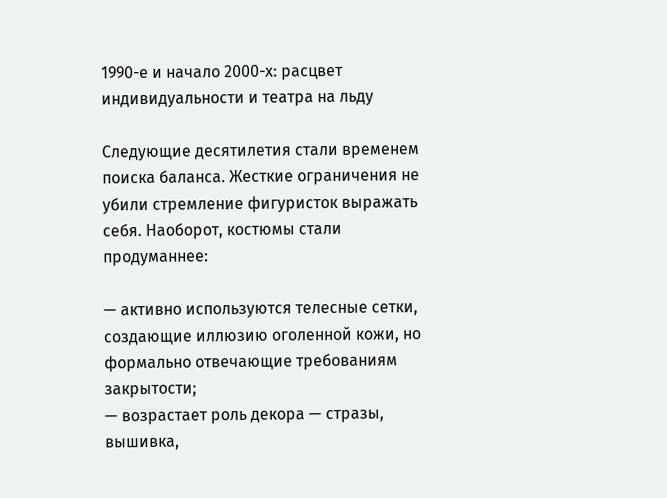1990-е и начало 2000-х: расцвет индивидуальности и театра на льду

Следующие десятилетия стали временем поиска баланса. Жесткие ограничения не убили стремление фигуристок выражать себя. Наоборот, костюмы стали продуманнее:

— активно используются телесные сетки, создающие иллюзию оголенной кожи, но формально отвечающие требованиям закрытости;
— возрастает роль декора — стразы, вышивка,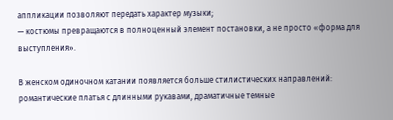аппликации позволяют передать характер музыки;
— костюмы превращаются в полноценный элемент постановки, а не просто «форма для выступления».

В женском одиночном катании появляется больше стилистических направлений: романтические платья с длинными рукавами, драматичные темные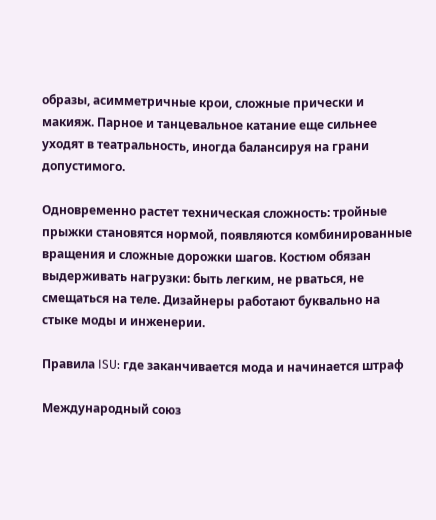образы, асимметричные крои, сложные прически и макияж. Парное и танцевальное катание еще сильнее уходят в театральность, иногда балансируя на грани допустимого.

Одновременно растет техническая сложность: тройные прыжки становятся нормой, появляются комбинированные вращения и сложные дорожки шагов. Костюм обязан выдерживать нагрузки: быть легким, не рваться, не смещаться на теле. Дизайнеры работают буквально на стыке моды и инженерии.

Правила ISU: где заканчивается мода и начинается штраф

Международный союз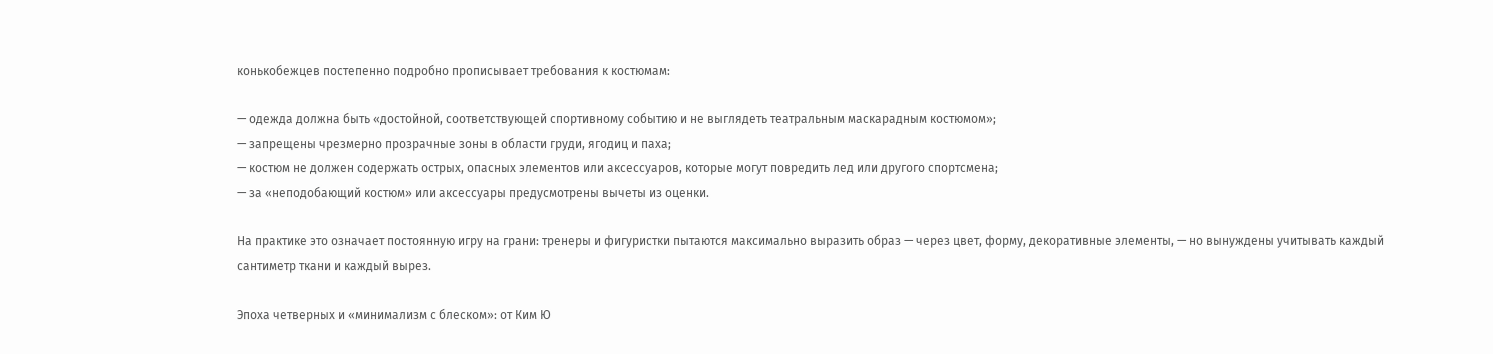конькобежцев постепенно подробно прописывает требования к костюмам:

— одежда должна быть «достойной, соответствующей спортивному событию и не выглядеть театральным маскарадным костюмом»;
— запрещены чрезмерно прозрачные зоны в области груди, ягодиц и паха;
— костюм не должен содержать острых, опасных элементов или аксессуаров, которые могут повредить лед или другого спортсмена;
— за «неподобающий костюм» или аксессуары предусмотрены вычеты из оценки.

На практике это означает постоянную игру на грани: тренеры и фигуристки пытаются максимально выразить образ — через цвет, форму, декоративные элементы, — но вынуждены учитывать каждый сантиметр ткани и каждый вырез.

Эпоха четверных и «минимализм с блеском»: от Ким Ю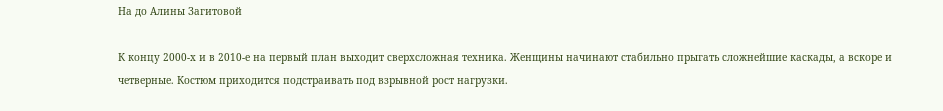На до Алины Загитовой

К концу 2000-х и в 2010-е на первый план выходит сверхсложная техника. Женщины начинают стабильно прыгать сложнейшие каскады, а вскоре и четверные. Костюм приходится подстраивать под взрывной рост нагрузки.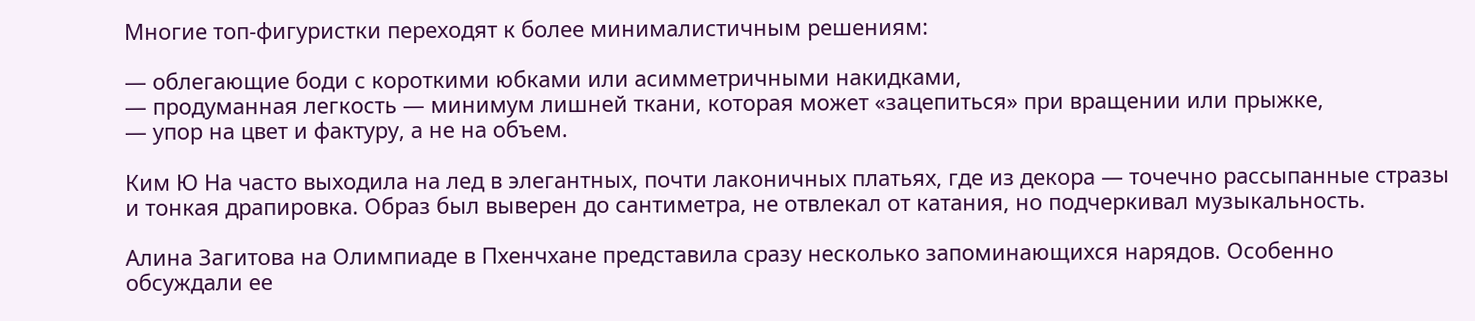Многие топ-фигуристки переходят к более минималистичным решениям:

— облегающие боди с короткими юбками или асимметричными накидками,
— продуманная легкость — минимум лишней ткани, которая может «зацепиться» при вращении или прыжке,
— упор на цвет и фактуру, а не на объем.

Ким Ю На часто выходила на лед в элегантных, почти лаконичных платьях, где из декора — точечно рассыпанные стразы и тонкая драпировка. Образ был выверен до сантиметра, не отвлекал от катания, но подчеркивал музыкальность.

Алина Загитова на Олимпиаде в Пхенчхане представила сразу несколько запоминающихся нарядов. Особенно обсуждали ее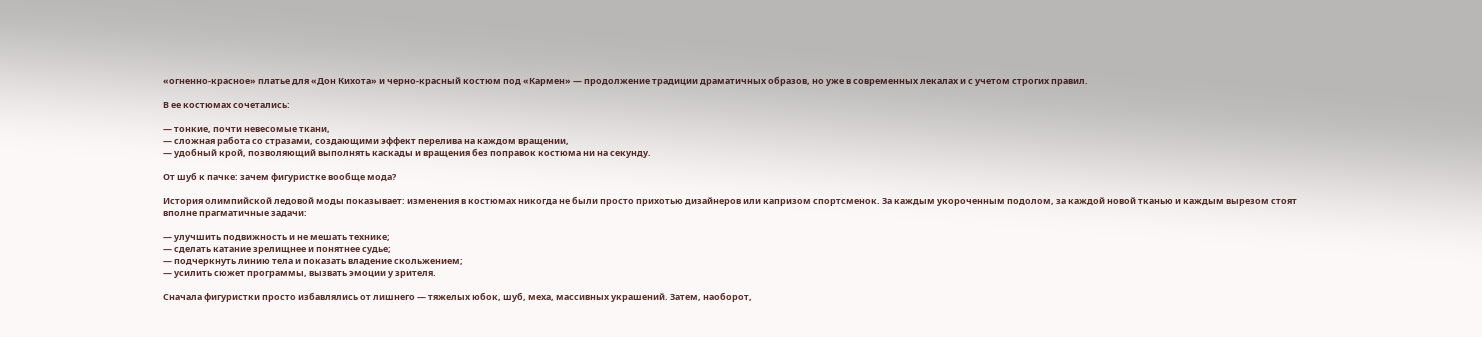«огненно-красное» платье для «Дон Кихота» и черно-красный костюм под «Кармен» — продолжение традиции драматичных образов, но уже в современных лекалах и с учетом строгих правил.

В ее костюмах сочетались:

— тонкие, почти невесомые ткани,
— сложная работа со стразами, создающими эффект перелива на каждом вращении,
— удобный крой, позволяющий выполнять каскады и вращения без поправок костюма ни на секунду.

От шуб к пачке: зачем фигуристке вообще мода?

История олимпийской ледовой моды показывает: изменения в костюмах никогда не были просто прихотью дизайнеров или капризом спортсменок. За каждым укороченным подолом, за каждой новой тканью и каждым вырезом стоят вполне прагматичные задачи:

— улучшить подвижность и не мешать технике;
— сделать катание зрелищнее и понятнее судье;
— подчеркнуть линию тела и показать владение скольжением;
— усилить сюжет программы, вызвать эмоции у зрителя.

Сначала фигуристки просто избавлялись от лишнего — тяжелых юбок, шуб, меха, массивных украшений. Затем, наоборот,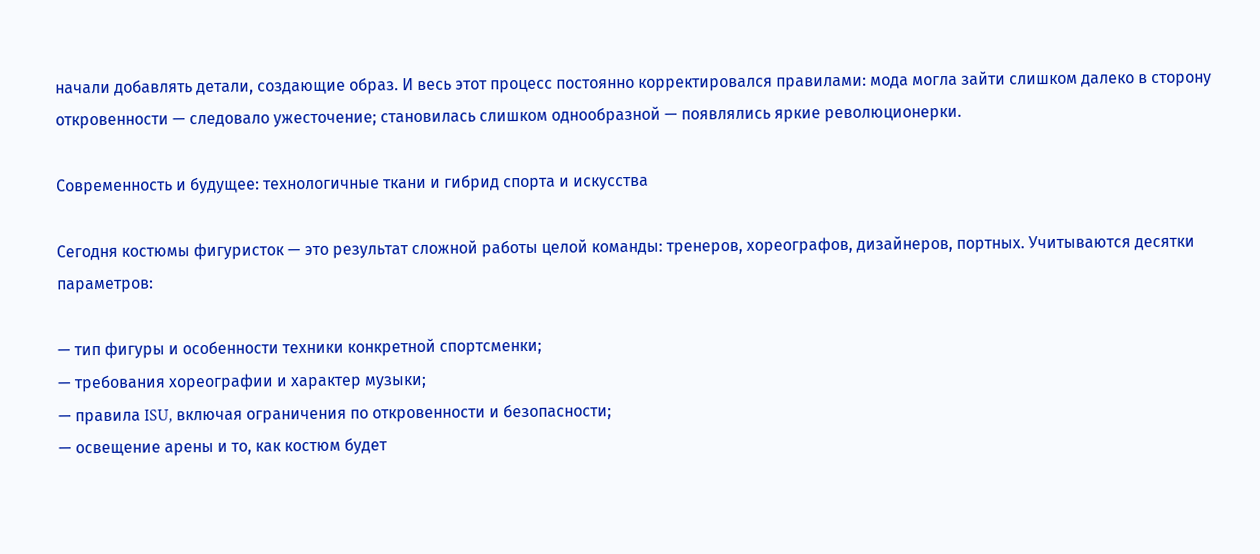начали добавлять детали, создающие образ. И весь этот процесс постоянно корректировался правилами: мода могла зайти слишком далеко в сторону откровенности — следовало ужесточение; становилась слишком однообразной — появлялись яркие революционерки.

Современность и будущее: технологичные ткани и гибрид спорта и искусства

Сегодня костюмы фигуристок — это результат сложной работы целой команды: тренеров, хореографов, дизайнеров, портных. Учитываются десятки параметров:

— тип фигуры и особенности техники конкретной спортсменки;
— требования хореографии и характер музыки;
— правила ISU, включая ограничения по откровенности и безопасности;
— освещение арены и то, как костюм будет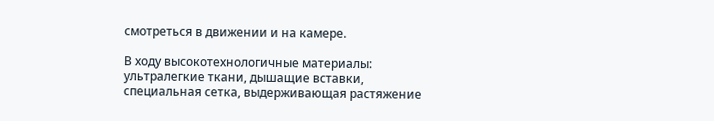смотреться в движении и на камере.

В ходу высокотехнологичные материалы: ультралегкие ткани, дышащие вставки, специальная сетка, выдерживающая растяжение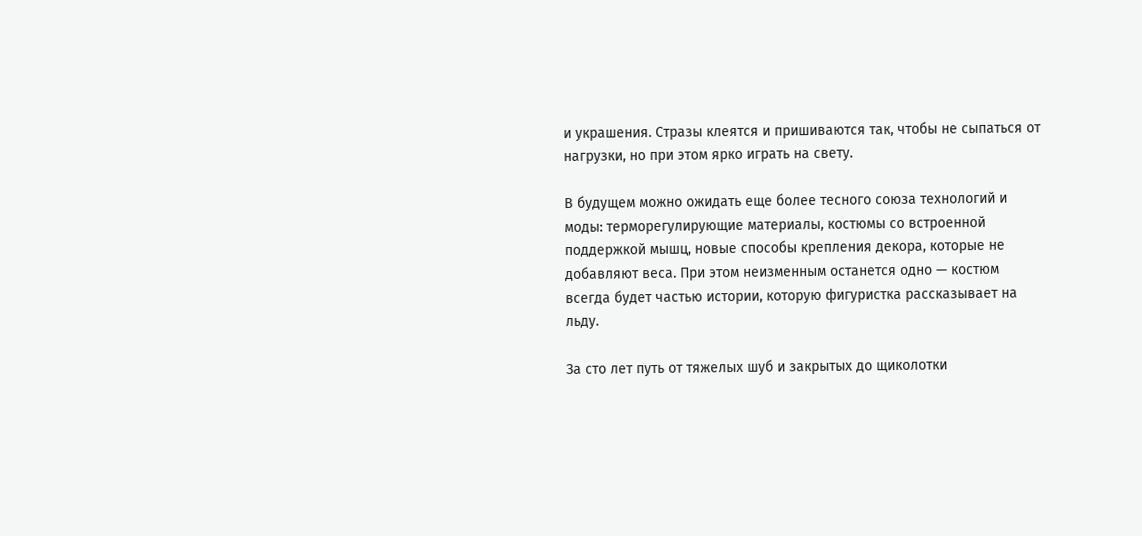и украшения. Стразы клеятся и пришиваются так, чтобы не сыпаться от нагрузки, но при этом ярко играть на свету.

В будущем можно ожидать еще более тесного союза технологий и моды: терморегулирующие материалы, костюмы со встроенной поддержкой мышц, новые способы крепления декора, которые не добавляют веса. При этом неизменным останется одно — костюм всегда будет частью истории, которую фигуристка рассказывает на льду.

За сто лет путь от тяжелых шуб и закрытых до щиколотки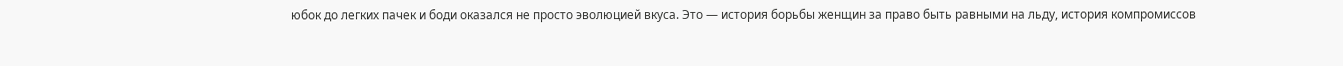юбок до легких пачек и боди оказался не просто эволюцией вкуса. Это — история борьбы женщин за право быть равными на льду, история компромиссов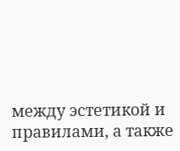между эстетикой и правилами, а также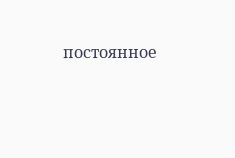постоянное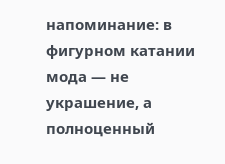напоминание: в фигурном катании мода — не украшение, а полноценный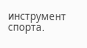инструмент спорта.